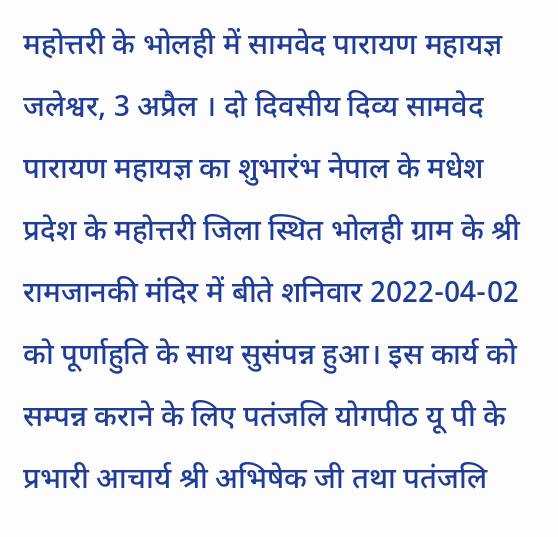महोत्तरी के भोलही में सामवेद पारायण महायज्ञ
जलेश्वर, 3 अप्रैल । दो दिवसीय दिव्य सामवेद पारायण महायज्ञ का शुभारंभ नेपाल के मधेश प्रदेश के महोत्तरी जिला स्थित भोलही ग्राम के श्री रामजानकी मंदिर में बीते शनिवार 2022-04-02 को पूर्णाहुति के साथ सुसंपन्न हुआ। इस कार्य को सम्पन्न कराने के लिए पतंजलि योगपीठ यू पी के प्रभारी आचार्य श्री अभिषेक जी तथा पतंजलि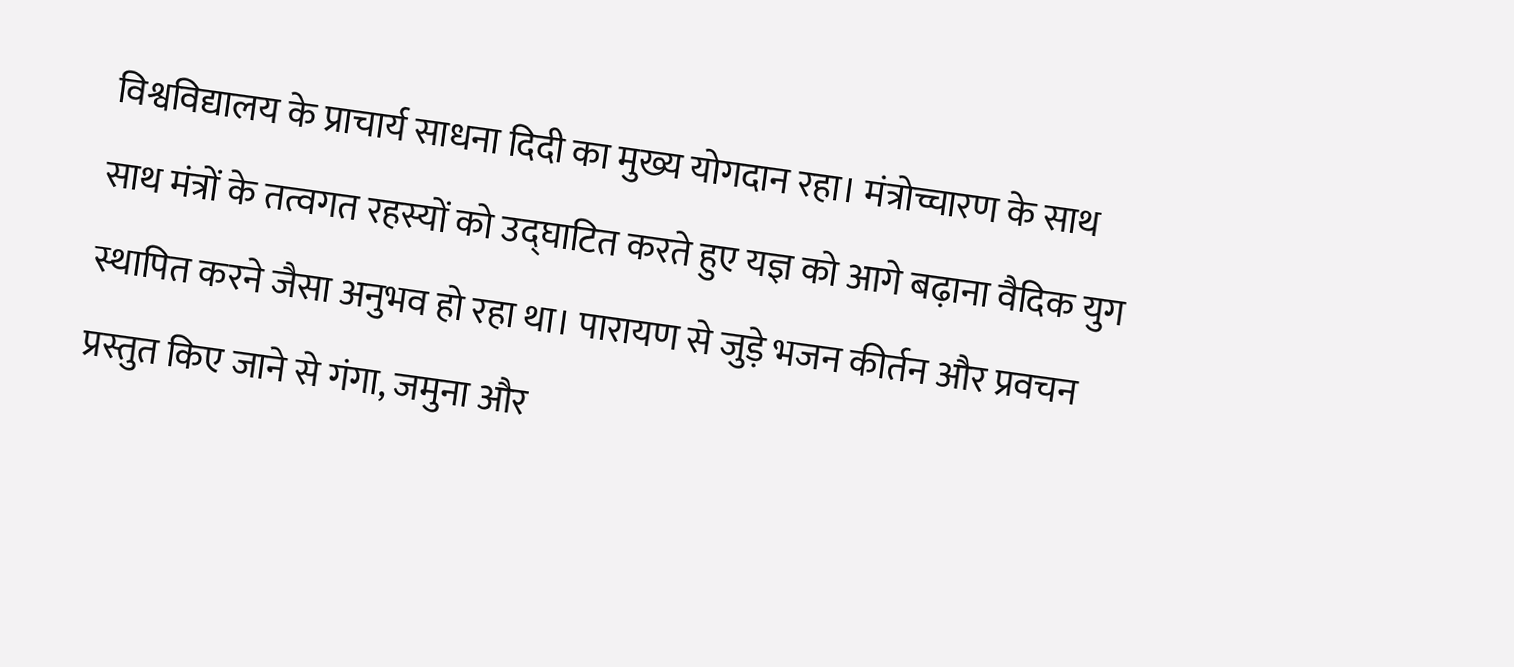विश्वविद्यालय के प्राचार्य साधना दिदी का मुख्य योगदान रहा। मंत्रोच्चारण के साथ साथ मंत्रों के तत्वगत रहस्यों को उद्घाटित करते हुए यज्ञ को आगे बढ़ाना वैदिक युग स्थापित करने जैसा अनुभव हो रहा था। पारायण से जुड़े भजन कीर्तन और प्रवचन प्रस्तुत किए जाने से गंगा, जमुना और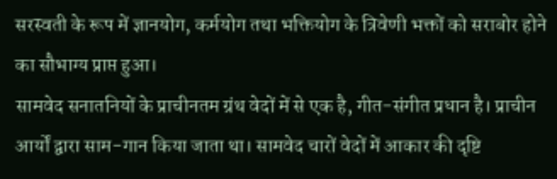सरस्वती के रूप में ज्ञानयोग, कर्मयोग तथा भक्तियोग के त्रिवेणी भक्तों को सराबोर होने का सौभाग्य प्राप्त हुआ।
सामवेद सनातनियों के प्राचीनतम ग्रंथ वेदों में से एक है, गीत-संगीत प्रधान है। प्राचीन आर्यों द्वारा साम-गान किया जाता था। सामवेद चारों वेदों में आकार की दृष्टि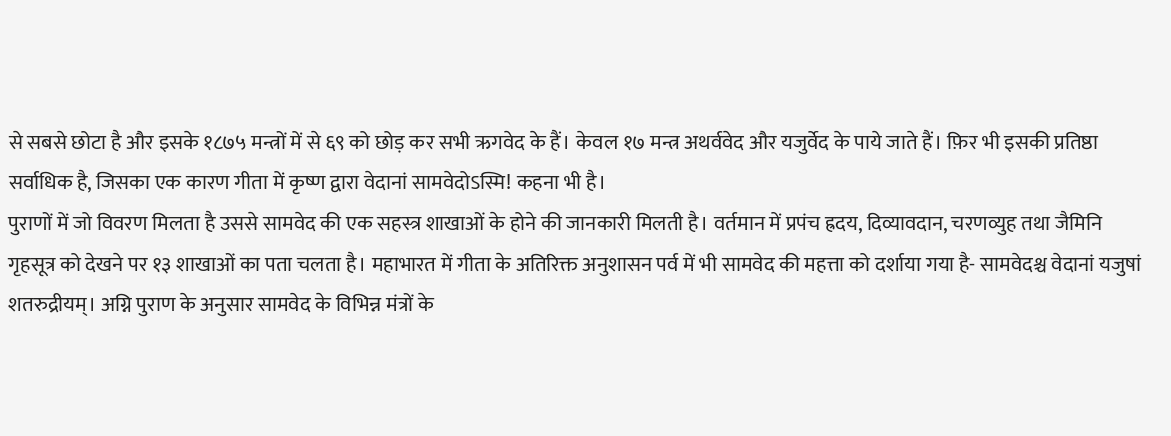से सबसे छोटा है और इसके १८७५ मन्त्रों में से ६९ को छोड़ कर सभी ऋगवेद के हैं। केवल १७ मन्त्र अथर्ववेद और यजुर्वेद के पाये जाते हैं। फ़िर भी इसकी प्रतिष्ठा सर्वाधिक है, जिसका एक कारण गीता में कृष्ण द्वारा वेदानां सामवेदोऽस्मि! कहना भी है।
पुराणों में जो विवरण मिलता है उससे सामवेद की एक सहस्त्र शाखाओं के होने की जानकारी मिलती है। वर्तमान में प्रपंच ह्रदय, दिव्यावदान, चरणव्युह तथा जैमिनि गृहसूत्र को देखने पर १३ शाखाओं का पता चलता है। महाभारत में गीता के अतिरिक्त अनुशासन पर्व में भी सामवेद की महत्ता को दर्शाया गया है- सामवेदश्च वेदानां यजुषां शतरुद्रीयम्। अग्नि पुराण के अनुसार सामवेद के विभिन्न मंत्रों के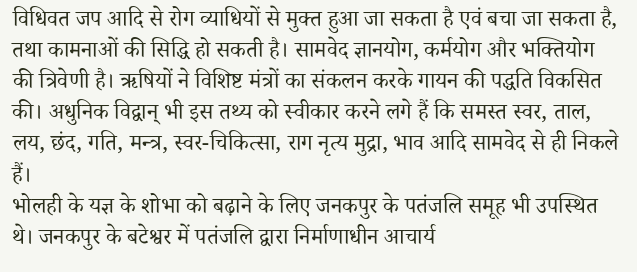विधिवत जप आदि से रोग व्याधियों से मुक्त हुआ जा सकता है एवं बचा जा सकता है, तथा कामनाओं की सिद्धि हो सकती है। सामवेद ज्ञानयोग, कर्मयोग और भक्तियोग की त्रिवेणी है। ऋषियों ने विशिष्ट मंत्रों का संकलन करके गायन की पद्धति विकसित की। अधुनिक विद्वान् भी इस तथ्य को स्वीकार करने लगे हैं कि समस्त स्वर, ताल, लय, छंद, गति, मन्त्र, स्वर-चिकित्सा, राग नृत्य मुद्रा, भाव आदि सामवेद से ही निकले हैं।
भोलही के यज्ञ के शोभा को बढ़ाने के लिए जनकपुर के पतंजलि समूह भी उपस्थित थे। जनकपुर के बटेश्वर में पतंजलि द्वारा निर्माणाधीन आचार्य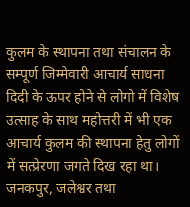कुलम के स्थापना तथा संचालन के सम्पूर्ण जिम्मेवारी आचार्य साधना दिदी के ऊपर होने से लोगो में विशेष उत्साह के साथ महोत्तरी में भी एक आचार्य कुलम की स्थापना हेतु लोगों में सत्प्रेरणा जगते दिख रहा था।
जनकपुर, जलेश्वर तथा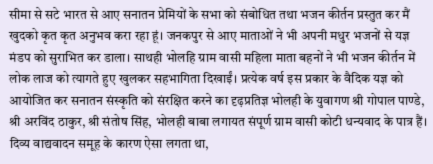सीमा से सटे भारत से आए सनातन प्रेमियों के सभा को संबोधित तथा भजन कीर्तन प्रस्तुत कर मैं खुदको कृत कृत अनुभव करा रहा हूं। जनकपुर से आए माताओं ने भी अपनी मधुर भजनों से यज्ञ मंडप को सुराभित कर डाला। साथही भोलहि ग्राम वासी महिला माता बहनों ने भी भजन कीर्तन में लोक लाज को त्यागते हुए खुलकर सहभागिता दिखाईं। प्रत्येक वर्ष इस प्रकार के वैदिक यज्ञ को आयोजित कर सनातन संस्कृति को संरक्षित करने का दृढ़प्रतिज्ञ भोलही के युवागण श्री गोपाल पाण्डे, श्री अरविंद ठाकुर, श्री संतोष सिंह, भोलही बाबा लगायत संपूर्ण ग्राम वासी कोटी धन्यवाद के पात्र हैं। दिव्य वाद्यवादन समूह के कारण ऐसा लगता था,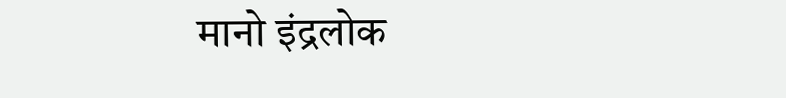मानो इंद्रलोक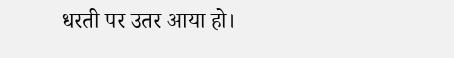धरती पर उतर आया हो।